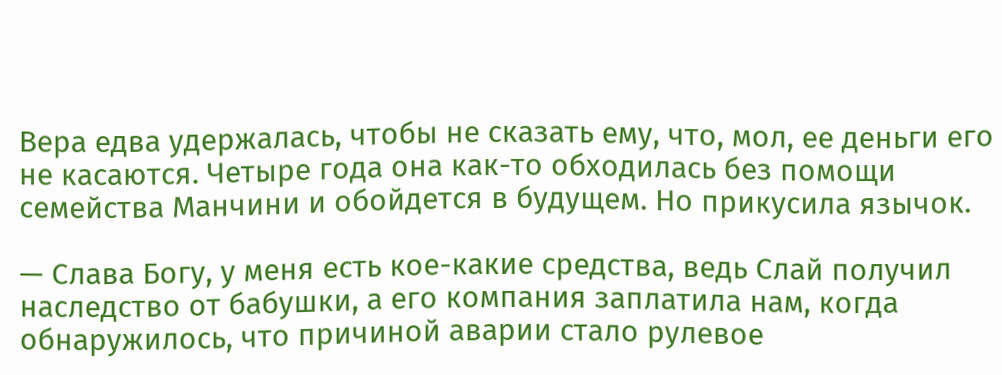Вера едва удержалась, чтобы не сказать ему, что, мол, ее деньги его не касаются. Четыре года она как-то обходилась без помощи семейства Манчини и обойдется в будущем. Но прикусила язычок.

— Слава Богу, у меня есть кое-какие средства, ведь Слай получил наследство от бабушки, а его компания заплатила нам, когда обнаружилось, что причиной аварии стало рулевое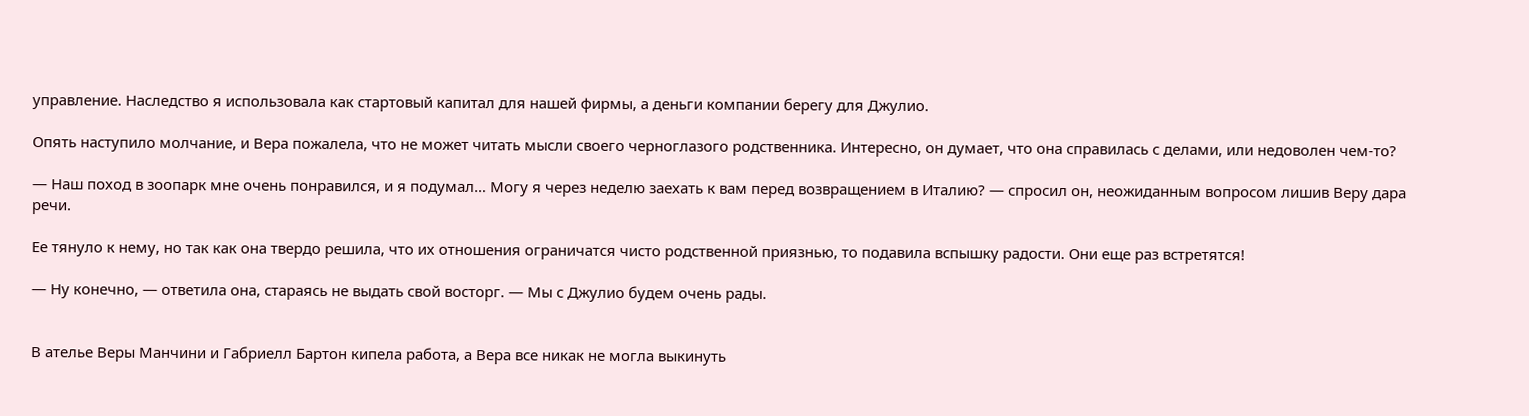управление. Наследство я использовала как стартовый капитал для нашей фирмы, а деньги компании берегу для Джулио.

Опять наступило молчание, и Вера пожалела, что не может читать мысли своего черноглазого родственника. Интересно, он думает, что она справилась с делами, или недоволен чем-то?

— Наш поход в зоопарк мне очень понравился, и я подумал… Могу я через неделю заехать к вам перед возвращением в Италию? — спросил он, неожиданным вопросом лишив Веру дара речи.

Ее тянуло к нему, но так как она твердо решила, что их отношения ограничатся чисто родственной приязнью, то подавила вспышку радости. Они еще раз встретятся!

— Ну конечно, — ответила она, стараясь не выдать свой восторг. — Мы с Джулио будем очень рады.


В ателье Веры Манчини и Габриелл Бартон кипела работа, а Вера все никак не могла выкинуть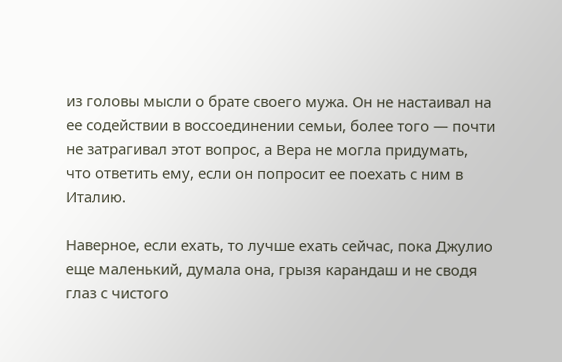из головы мысли о брате своего мужа. Он не настаивал на ее содействии в воссоединении семьи, более того — почти не затрагивал этот вопрос, а Вера не могла придумать, что ответить ему, если он попросит ее поехать с ним в Италию.

Наверное, если ехать, то лучше ехать сейчас, пока Джулио еще маленький, думала она, грызя карандаш и не сводя глаз с чистого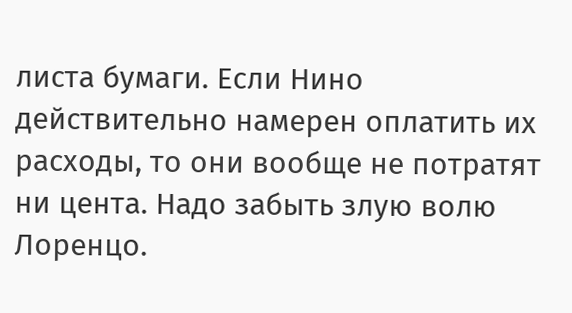листа бумаги. Если Нино действительно намерен оплатить их расходы, то они вообще не потратят ни цента. Надо забыть злую волю Лоренцо.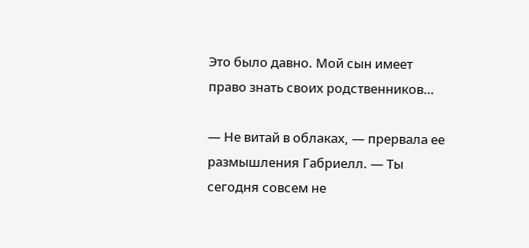Это было давно. Мой сын имеет право знать своих родственников…

— Не витай в облаках, — прервала ее размышления Габриелл. — Ты сегодня совсем не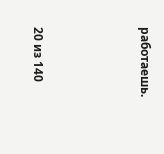работаешь.



20 из 140